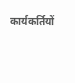कार्यकर्तियों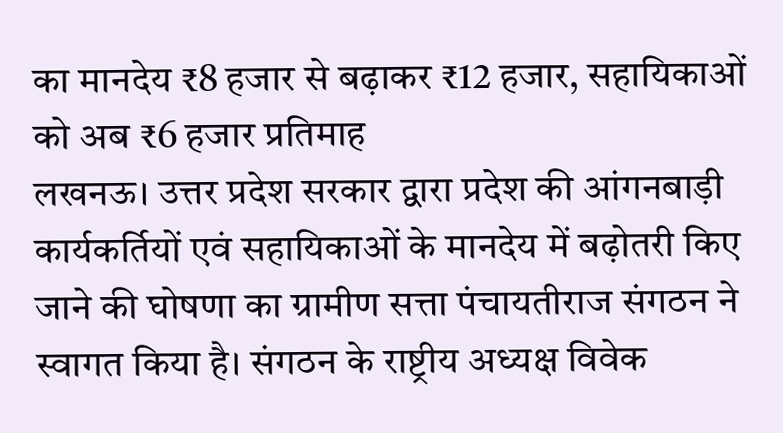का मानदेय ₹8 हजार से बढ़ाकर ₹12 हजार, सहायिकाओं को अब ₹6 हजार प्रतिमाह
लखनऊ। उत्तर प्रदेश सरकार द्वारा प्रदेश की आंगनबाड़ी कार्यकर्तियों एवं सहायिकाओं के मानदेय में बढ़ोतरी किए जाने की घोषणा का ग्रामीण सत्ता पंचायतीराज संगठन ने स्वागत किया है। संगठन के राष्ट्रीय अध्यक्ष विवेक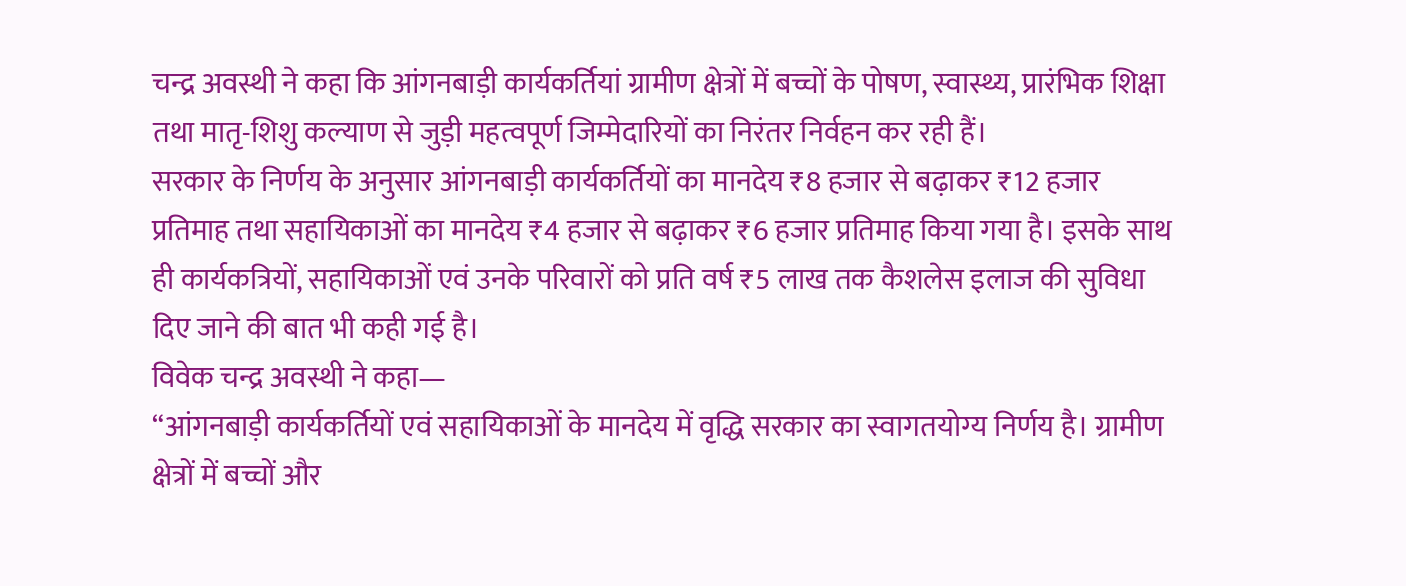चन्द्र अवस्थी ने कहा कि आंगनबाड़ी कार्यकर्तियां ग्रामीण क्षेत्रों में बच्चों के पोषण, स्वास्थ्य, प्रारंभिक शिक्षा तथा मातृ-शिशु कल्याण से जुड़ी महत्वपूर्ण जिम्मेदारियों का निरंतर निर्वहन कर रही हैं।
सरकार के निर्णय के अनुसार आंगनबाड़ी कार्यकर्तियों का मानदेय ₹8 हजार से बढ़ाकर ₹12 हजार प्रतिमाह तथा सहायिकाओं का मानदेय ₹4 हजार से बढ़ाकर ₹6 हजार प्रतिमाह किया गया है। इसके साथ ही कार्यकत्रियों, सहायिकाओं एवं उनके परिवारों को प्रति वर्ष ₹5 लाख तक कैशलेस इलाज की सुविधा दिए जाने की बात भी कही गई है।
विवेक चन्द्र अवस्थी ने कहा—
“आंगनबाड़ी कार्यकर्तियों एवं सहायिकाओं के मानदेय में वृद्धि सरकार का स्वागतयोग्य निर्णय है। ग्रामीण क्षेत्रों में बच्चों और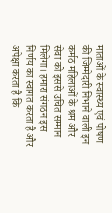माताओं के स्वास्थ्य एवं पोषण की जिम्मेदारी निभाने वाली इन कर्मठ महिलाओं के श्रम और सेवा को इससे उचित सम्मान मिलेगा। हमारा संगठन इस निर्णय का स्वागत करता है और अपेक्षा करता है कि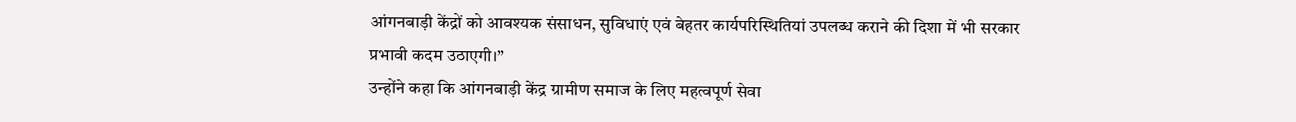आंगनबाड़ी केंद्रों को आवश्यक संसाधन, सुविधाएं एवं बेहतर कार्यपरिस्थितियां उपलब्ध कराने की दिशा में भी सरकार प्रभावी कदम उठाएगी।”
उन्होंने कहा कि आंगनबाड़ी केंद्र ग्रामीण समाज के लिए महत्वपूर्ण सेवा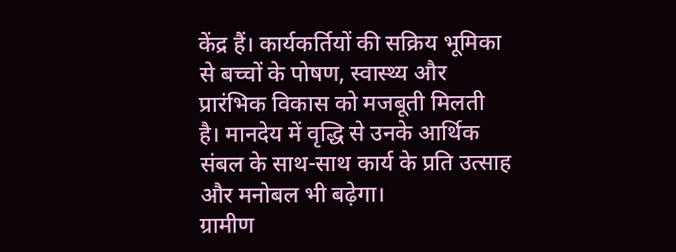केंद्र हैं। कार्यकर्तियों की सक्रिय भूमिका से बच्चों के पोषण, स्वास्थ्य और प्रारंभिक विकास को मजबूती मिलती है। मानदेय में वृद्धि से उनके आर्थिक संबल के साथ-साथ कार्य के प्रति उत्साह और मनोबल भी बढ़ेगा।
ग्रामीण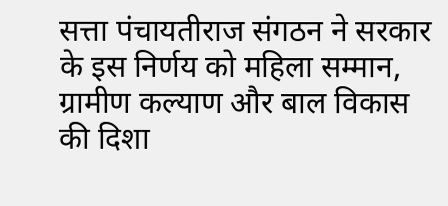सत्ता पंचायतीराज संगठन ने सरकार के इस निर्णय को महिला सम्मान, ग्रामीण कल्याण और बाल विकास की दिशा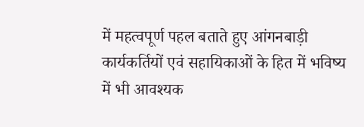में महत्वपूर्ण पहल बताते हुए आंगनबाड़ी कार्यकर्तियों एवं सहायिकाओं के हित में भविष्य में भी आवश्यक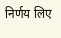निर्णय लिए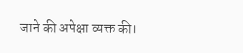जाने की अपेक्षा व्यक्त की।